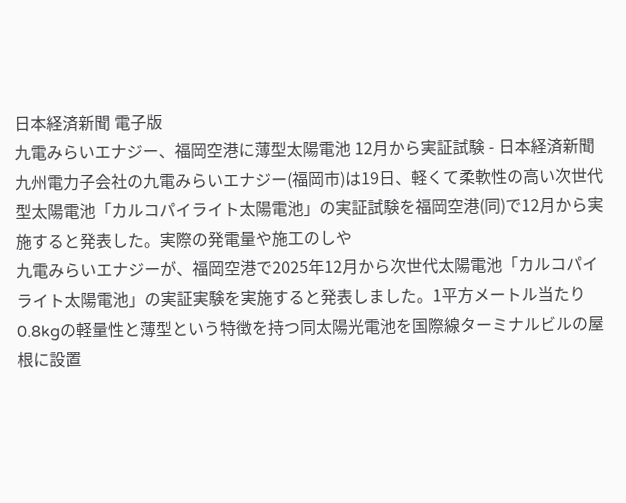日本経済新聞 電子版
九電みらいエナジー、福岡空港に薄型太陽電池 12月から実証試験 - 日本経済新聞
九州電力子会社の九電みらいエナジー(福岡市)は19日、軽くて柔軟性の高い次世代型太陽電池「カルコパイライト太陽電池」の実証試験を福岡空港(同)で12月から実施すると発表した。実際の発電量や施工のしや
九電みらいエナジーが、福岡空港で2025年12月から次世代太陽電池「カルコパイライト太陽電池」の実証実験を実施すると発表しました。1平方メートル当たり0.8kgの軽量性と薄型という特徴を持つ同太陽光電池を国際線ターミナルビルの屋根に設置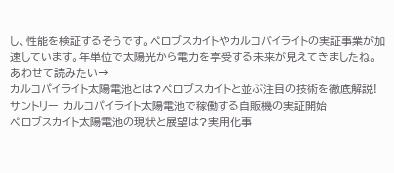し、性能を検証するそうです。ペロブスカイトやカルコバイライトの実証事業が加速しています。年単位で太陽光から電力を享受する未来が見えてきましたね。
あわせて読みたい→
カルコパイライト太陽電池とは?ペロブスカイトと並ぶ注目の技術を徹底解説!
サントリー カルコパイライト太陽電池で稼働する自販機の実証開始
ペロブスカイト太陽電池の現状と展望は?実用化事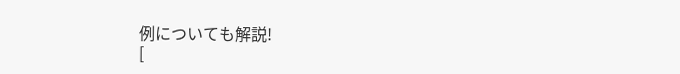例についても解説!
[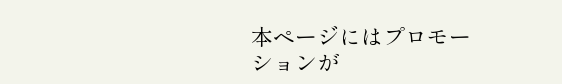本ページにはプロモーションが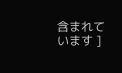含まれています ]